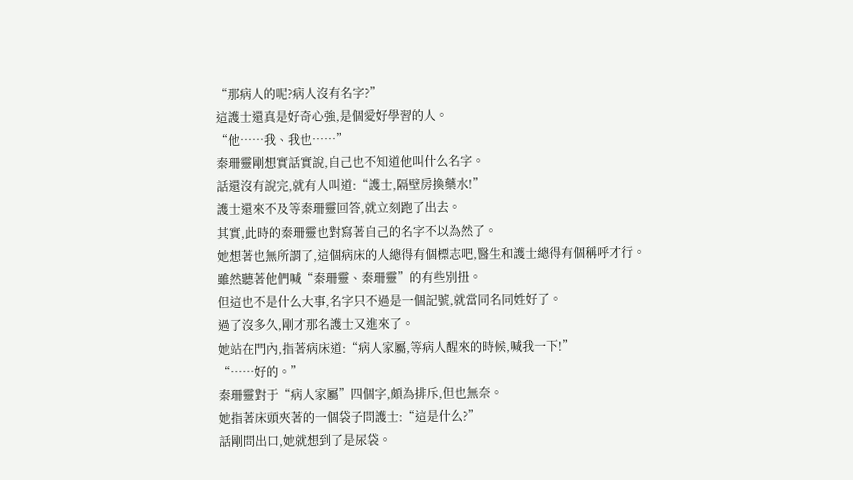“那病人的呢?病人沒有名字?”
這護士還真是好奇心強,是個愛好學習的人。
“他……我、我也……”
秦珊靈剛想實話實說,自己也不知道他叫什么名字。
話還沒有說完,就有人叫道:“護士,隔壁房換藥水!”
護士還來不及等秦珊靈回答,就立刻跑了出去。
其實,此時的秦珊靈也對寫著自己的名字不以為然了。
她想著也無所謂了,這個病床的人總得有個標志吧,醫生和護士總得有個稱呼才行。
雖然聽著他們喊“秦珊靈、秦珊靈”的有些別扭。
但這也不是什么大事,名字只不過是一個記號,就當同名同姓好了。
過了沒多久,剛才那名護士又進來了。
她站在門內,指著病床道:“病人家屬,等病人醒來的時候,喊我一下!”
“……好的。”
秦珊靈對于“病人家屬”四個字,頗為排斥,但也無奈。
她指著床頭夾著的一個袋子問護士:“這是什么?”
話剛問出口,她就想到了是尿袋。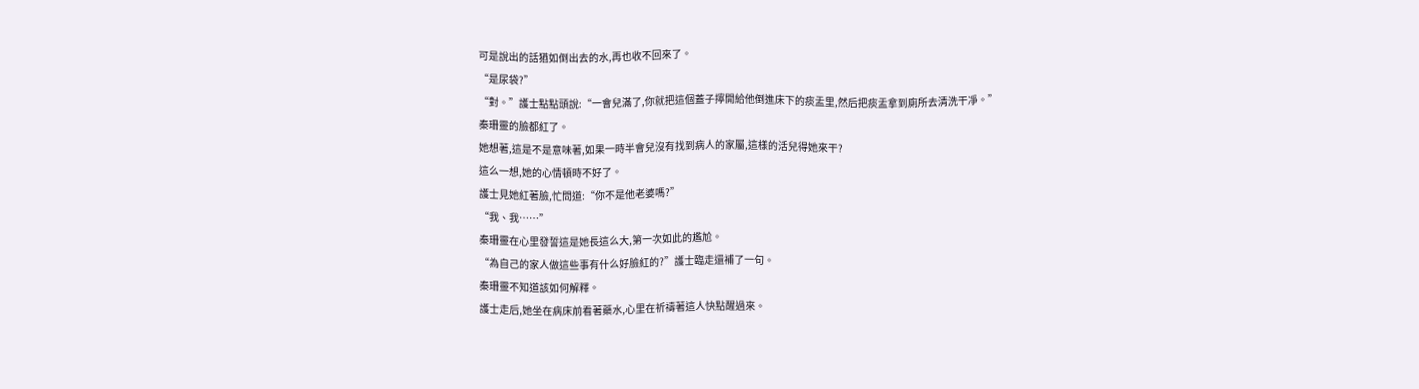可是說出的話猶如倒出去的水,再也收不回來了。
“是尿袋?”
“對。”護士點點頭說:“一會兒滿了,你就把這個蓋子擰開給他倒進床下的痰盂里,然后把痰盂拿到廁所去清洗干凈。”
秦珊靈的臉都紅了。
她想著,這是不是意味著,如果一時半會兒沒有找到病人的家屬,這樣的活兒得她來干?
這么一想,她的心情頓時不好了。
護士見她紅著臉,忙問道:“你不是他老婆嗎?”
“我、我……”
秦珊靈在心里發誓這是她長這么大,第一次如此的尷尬。
“為自己的家人做這些事有什么好臉紅的?”護士臨走還補了一句。
秦珊靈不知道該如何解釋。
護士走后,她坐在病床前看著藥水,心里在祈禱著這人快點醒過來。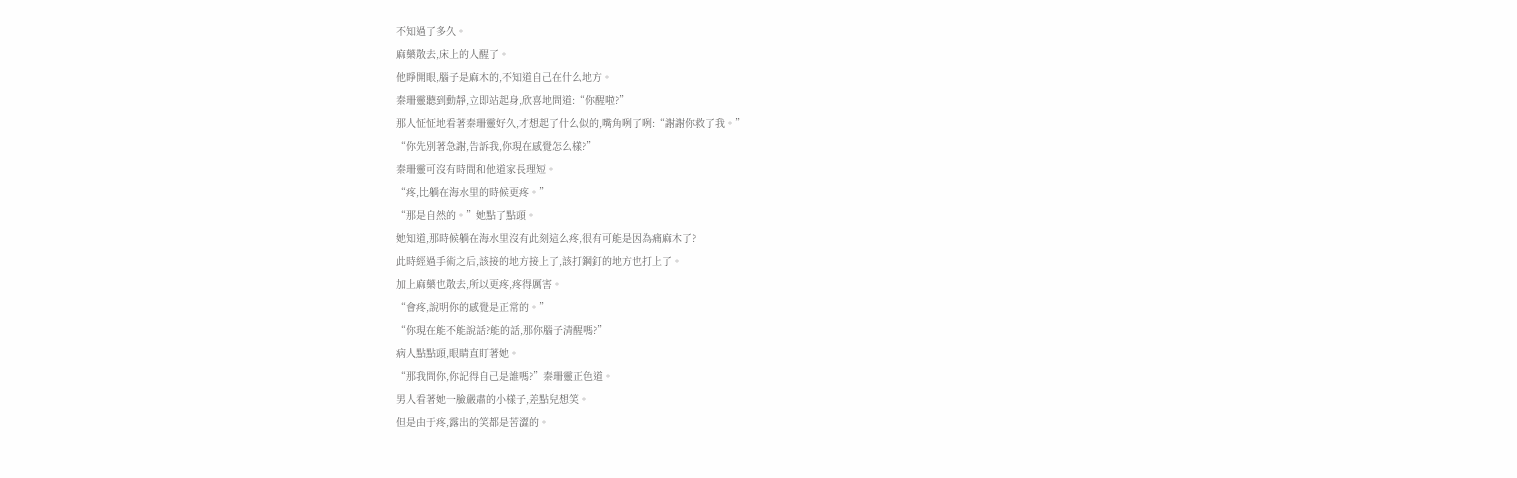不知過了多久。
麻藥散去,床上的人醒了。
他睜開眼,腦子是麻木的,不知道自己在什么地方。
秦珊靈聽到動靜,立即站起身,欣喜地問道:“你醒啦?”
那人怔怔地看著秦珊靈好久,才想起了什么似的,嘴角咧了咧:“謝謝你救了我。”
“你先別著急謝,告訴我,你現在感覺怎么樣?”
秦珊靈可沒有時間和他道家長理短。
“疼,比躺在海水里的時候更疼。”
“那是自然的。”她點了點頭。
她知道,那時候躺在海水里沒有此刻這么疼,很有可能是因為痛麻木了?
此時經過手術之后,該接的地方接上了,該打鋼釘的地方也打上了。
加上麻藥也散去,所以更疼,疼得厲害。
“會疼,說明你的感覺是正常的。”
“你現在能不能說話?能的話,那你腦子清醒嗎?”
病人點點頭,眼睛直盯著她。
“那我問你,你記得自己是誰嗎?”秦珊靈正色道。
男人看著她一臉嚴肅的小樣子,差點兒想笑。
但是由于疼,露出的笑都是苦澀的。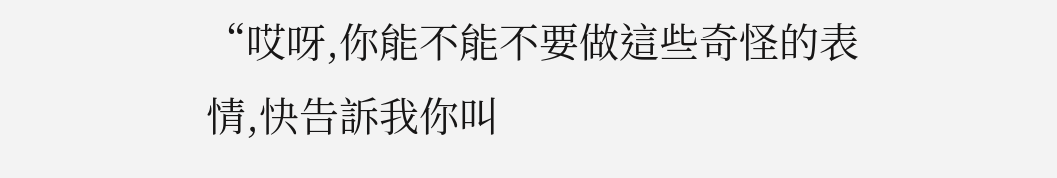“哎呀,你能不能不要做這些奇怪的表情,快告訴我你叫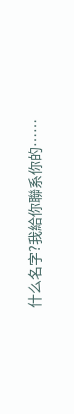什么名字?我給你聯系你的……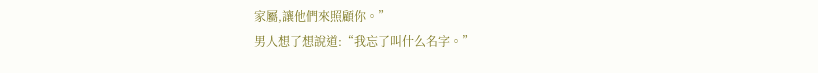家屬,讓他們來照顧你。”
男人想了想說道:“我忘了叫什么名字。”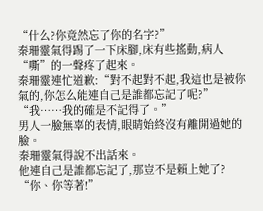“什么?你竟然忘了你的名字?”
秦珊靈氣得踢了一下床腳,床有些搖動,病人“嘶”的一聲疼了起來。
秦珊靈連忙道歉:“對不起對不起,我這也是被你氣的,你怎么能連自己是誰都忘記了呢?”
“我……我的確是不記得了。”
男人一臉無辜的表情,眼睛始終沒有離開過她的臉。
秦珊靈氣得說不出話來。
他連自己是誰都忘記了,那豈不是賴上她了?
“你、你等著!”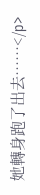她轉身跑了出去……</p>